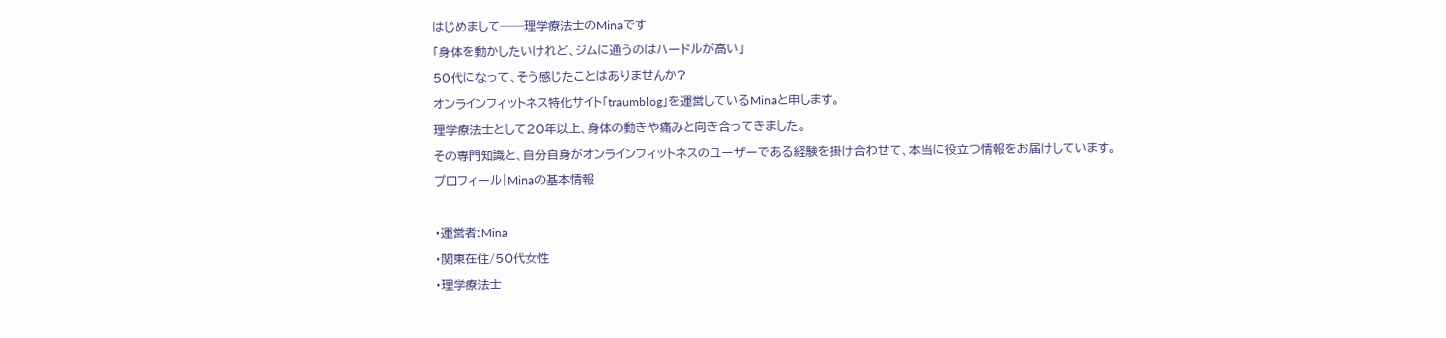はじめまして──理学療法士のMinaです
「身体を動かしたいけれど、ジムに通うのはハードルが高い」
50代になって、そう感じたことはありませんか?
オンラインフィットネス特化サイト「traumblog」を運営しているMinaと申します。
理学療法士として20年以上、身体の動きや痛みと向き合ってきました。
その専門知識と、自分自身がオンラインフィットネスのユーザーである経験を掛け合わせて、本当に役立つ情報をお届けしています。
プロフィール|Minaの基本情報

・運営者:Mina
・関東在住/50代女性
・理学療法士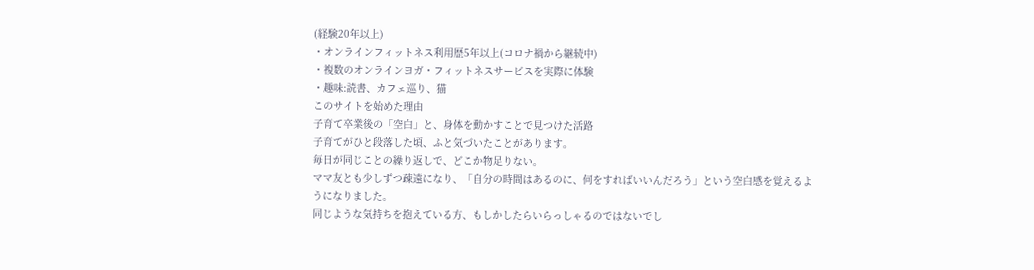(経験20年以上)
・オンラインフィットネス利用歴5年以上(コロナ禍から継続中)
・複数のオンラインヨガ・フィットネスサービスを実際に体験
・趣味:読書、カフェ巡り、猫
このサイトを始めた理由
子育て卒業後の「空白」と、身体を動かすことで見つけた活路
子育てがひと段落した頃、ふと気づいたことがあります。
毎日が同じことの繰り返しで、どこか物足りない。
ママ友とも少しずつ疎遠になり、「自分の時間はあるのに、何をすればいいんだろう」という空白感を覚えるようになりました。
同じような気持ちを抱えている方、もしかしたらいらっしゃるのではないでし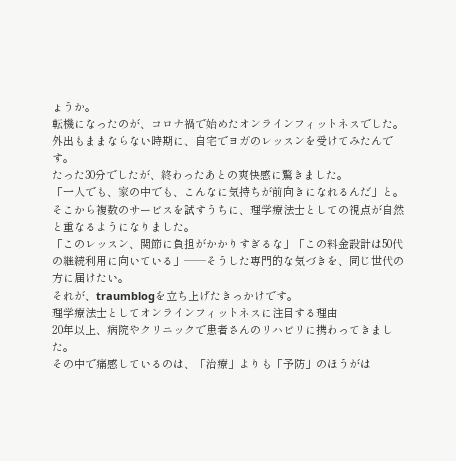ょうか。
転機になったのが、コロナ禍で始めたオンラインフィットネスでした。
外出もままならない時期に、自宅でヨガのレッスンを受けてみたんです。
たった30分でしたが、終わったあとの爽快感に驚きました。
「一人でも、家の中でも、こんなに気持ちが前向きになれるんだ」と。
そこから複数のサービスを試すうちに、理学療法士としての視点が自然と重なるようになりました。
「このレッスン、関節に負担がかかりすぎるな」「この料金設計は50代の継続利用に向いている」──そうした専門的な気づきを、同じ世代の方に届けたい。
それが、traumblogを立ち上げたきっかけです。
理学療法士としてオンラインフィットネスに注目する理由
20年以上、病院やクリニックで患者さんのリハビリに携わってきました。
その中で痛感しているのは、「治療」よりも「予防」のほうがは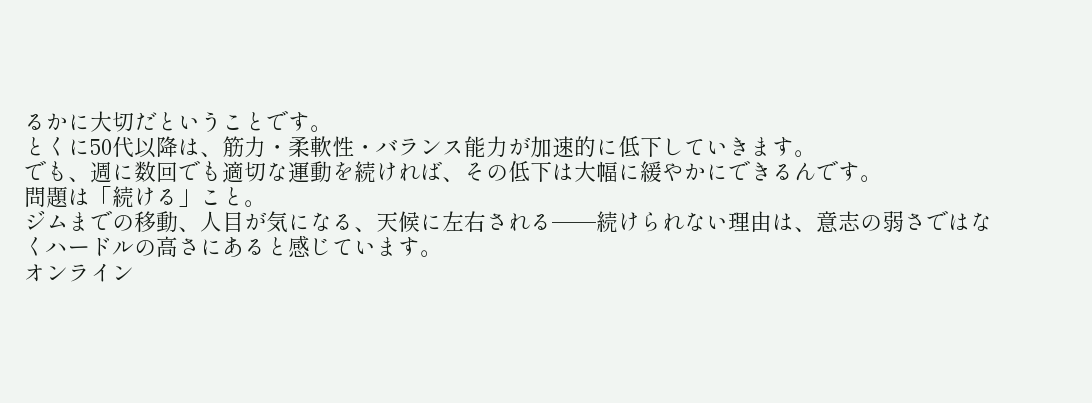るかに大切だということです。
とくに50代以降は、筋力・柔軟性・バランス能力が加速的に低下していきます。
でも、週に数回でも適切な運動を続ければ、その低下は大幅に緩やかにできるんです。
問題は「続ける」こと。
ジムまでの移動、人目が気になる、天候に左右される──続けられない理由は、意志の弱さではなくハードルの高さにあると感じています。
オンライン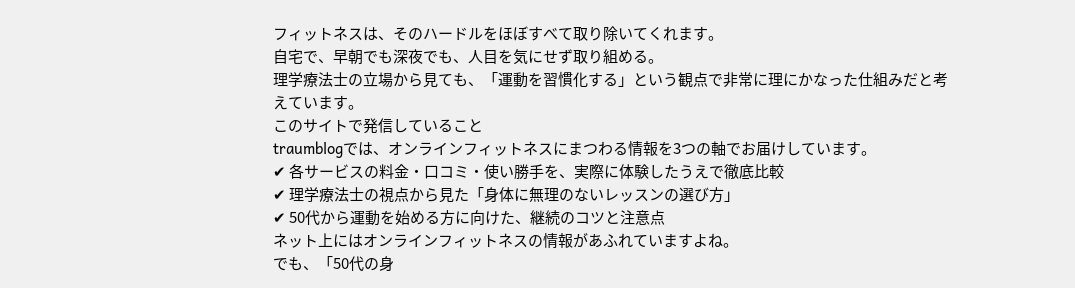フィットネスは、そのハードルをほぼすべて取り除いてくれます。
自宅で、早朝でも深夜でも、人目を気にせず取り組める。
理学療法士の立場から見ても、「運動を習慣化する」という観点で非常に理にかなった仕組みだと考えています。
このサイトで発信していること
traumblogでは、オンラインフィットネスにまつわる情報を3つの軸でお届けしています。
✔ 各サービスの料金・口コミ・使い勝手を、実際に体験したうえで徹底比較
✔ 理学療法士の視点から見た「身体に無理のないレッスンの選び方」
✔ 50代から運動を始める方に向けた、継続のコツと注意点
ネット上にはオンラインフィットネスの情報があふれていますよね。
でも、「50代の身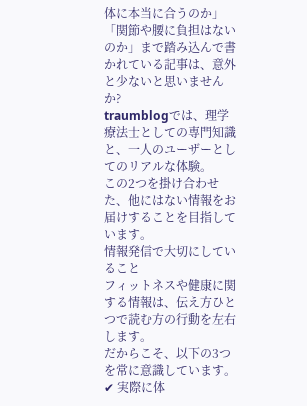体に本当に合うのか」「関節や腰に負担はないのか」まで踏み込んで書かれている記事は、意外と少ないと思いませんか?
traumblogでは、理学療法士としての専門知識と、一人のユーザーとしてのリアルな体験。
この2つを掛け合わせた、他にはない情報をお届けすることを目指しています。
情報発信で大切にしていること
フィットネスや健康に関する情報は、伝え方ひとつで読む方の行動を左右します。
だからこそ、以下の3つを常に意識しています。
✔ 実際に体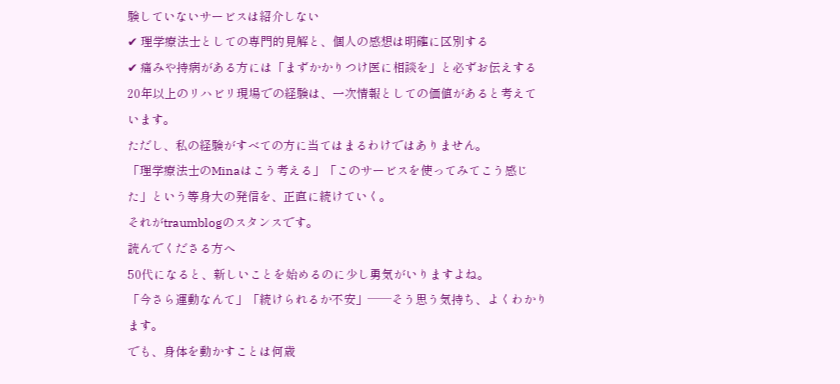験していないサービスは紹介しない
✔ 理学療法士としての専門的見解と、個人の感想は明確に区別する
✔ 痛みや持病がある方には「まずかかりつけ医に相談を」と必ずお伝えする
20年以上のリハビリ現場での経験は、一次情報としての価値があると考えています。
ただし、私の経験がすべての方に当てはまるわけではありません。
「理学療法士のMinaはこう考える」「このサービスを使ってみてこう感じた」という等身大の発信を、正直に続けていく。
それがtraumblogのスタンスです。
読んでくださる方へ
50代になると、新しいことを始めるのに少し勇気がいりますよね。
「今さら運動なんて」「続けられるか不安」──そう思う気持ち、よくわかります。
でも、身体を動かすことは何歳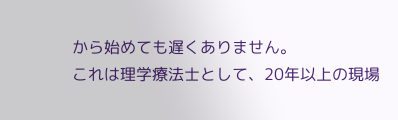から始めても遅くありません。
これは理学療法士として、20年以上の現場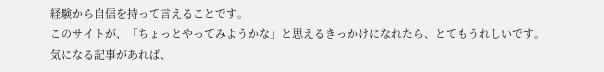経験から自信を持って言えることです。
このサイトが、「ちょっとやってみようかな」と思えるきっかけになれたら、とてもうれしいです。
気になる記事があれば、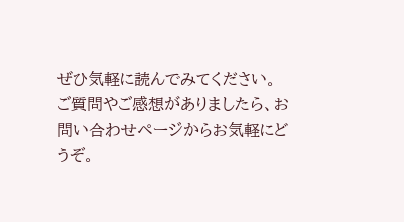ぜひ気軽に読んでみてください。
ご質問やご感想がありましたら、お問い合わせページからお気軽にどうぞ。